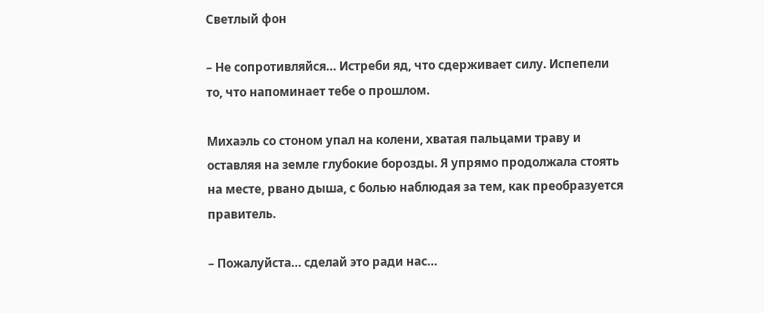Светлый фон

– Не сопротивляйся… Истреби яд, что сдерживает силу. Испепели то, что напоминает тебе о прошлом.

Михаэль со стоном упал на колени, хватая пальцами траву и оставляя на земле глубокие борозды. Я упрямо продолжала стоять на месте, рвано дыша, с болью наблюдая за тем, как преобразуется правитель.

– Пожалуйста… сделай это ради нас…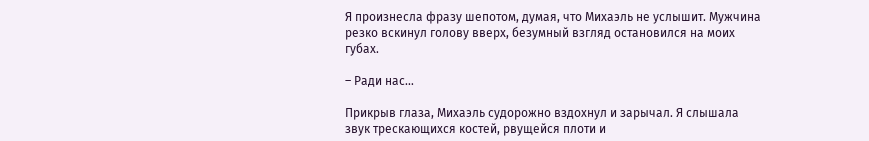Я произнесла фразу шепотом, думая, что Михаэль не услышит. Мужчина резко вскинул голову вверх, безумный взгляд остановился на моих губах.

– Ради нас…

Прикрыв глаза, Михаэль судорожно вздохнул и зарычал. Я слышала звук трескающихся костей, рвущейся плоти и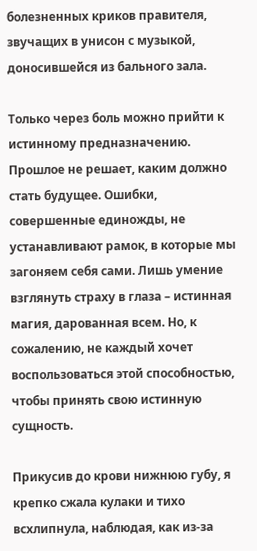болезненных криков правителя, звучащих в унисон с музыкой, доносившейся из бального зала.

Только через боль можно прийти к истинному предназначению. Прошлое не решает, каким должно стать будущее. Ошибки, совершенные единожды, не устанавливают рамок, в которые мы загоняем себя сами. Лишь умение взглянуть страху в глаза – истинная магия, дарованная всем. Но, к сожалению, не каждый хочет воспользоваться этой способностью, чтобы принять свою истинную сущность.

Прикусив до крови нижнюю губу, я крепко сжала кулаки и тихо всхлипнула, наблюдая, как из-за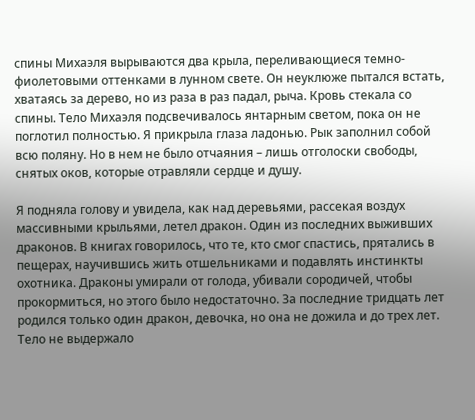спины Михаэля вырываются два крыла, переливающиеся темно-фиолетовыми оттенками в лунном свете. Он неуклюже пытался встать, хватаясь за дерево, но из раза в раз падал, рыча. Кровь стекала со спины. Тело Михаэля подсвечивалось янтарным светом, пока он не поглотил полностью. Я прикрыла глаза ладонью. Рык заполнил собой всю поляну. Но в нем не было отчаяния – лишь отголоски свободы, снятых оков, которые отравляли сердце и душу.

Я подняла голову и увидела, как над деревьями, рассекая воздух массивными крыльями, летел дракон. Один из последних выживших драконов. В книгах говорилось, что те, кто смог спастись, прятались в пещерах, научившись жить отшельниками и подавлять инстинкты охотника. Драконы умирали от голода, убивали сородичей, чтобы прокормиться, но этого было недостаточно. За последние тридцать лет родился только один дракон, девочка, но она не дожила и до трех лет. Тело не выдержало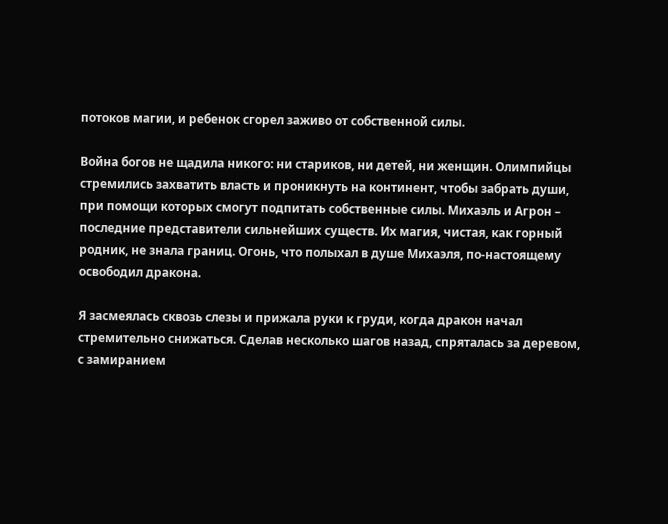потоков магии, и ребенок сгорел заживо от собственной силы.

Война богов не щадила никого: ни стариков, ни детей, ни женщин. Олимпийцы стремились захватить власть и проникнуть на континент, чтобы забрать души, при помощи которых смогут подпитать собственные силы. Михаэль и Агрон – последние представители сильнейших существ. Их магия, чистая, как горный родник, не знала границ. Огонь, что полыхал в душе Михаэля, по-настоящему освободил дракона.

Я засмеялась сквозь слезы и прижала руки к груди, когда дракон начал стремительно снижаться. Сделав несколько шагов назад, спряталась за деревом, с замиранием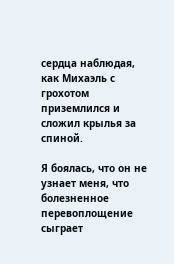сердца наблюдая, как Михаэль с грохотом приземлился и сложил крылья за спиной.

Я боялась, что он не узнает меня, что болезненное перевоплощение сыграет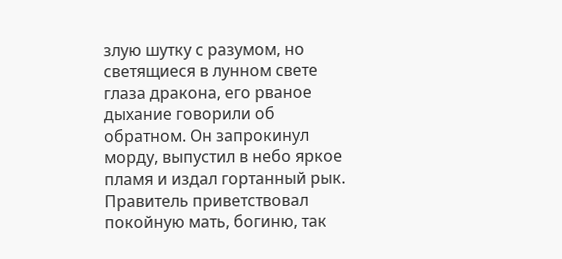злую шутку с разумом, но светящиеся в лунном свете глаза дракона, его рваное дыхание говорили об обратном. Он запрокинул морду, выпустил в небо яркое пламя и издал гортанный рык. Правитель приветствовал покойную мать, богиню, так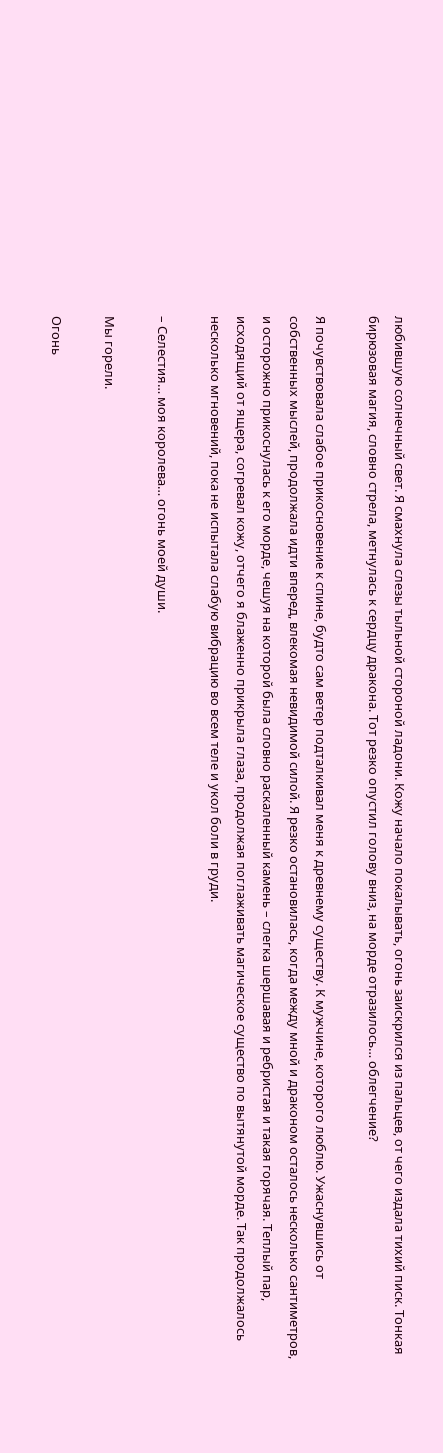любившую солнечный свет. Я смахнула слезы тыльной стороной ладони. Кожу начало покалывать, огонь заискрился из пальцев, от чего издала тихий писк. Тонкая бирюзовая магия, словно стрела, метнулась к сердцу дракона. Тот резко опустил голову вниз, на морде отразилось… облегчение?

Я почувствовала слабое прикосновение к спине, будто сам ветер подталкивал меня к древнему существу. К мужчине, которого люблю. Ужаснувшись от собственных мыслей, продолжала идти вперед, влекомая невидимой силой. Я резко остановилась, когда между мной и драконом осталось несколько сантиметров, и осторожно прикоснулась к его морде, чешуя на которой была словно раскаленный камень – слегка шершавая и ребристая и такая горячая. Теплый пар, исходящий от ящера, согревал кожу, отчего я блаженно прикрыла глаза, продолжая поглаживать магическое существо по вытянутой морде. Так продолжалось несколько мгновений, пока не испытала слабую вибрацию во всем теле и укол боли в груди.

– Селестия… моя королева… огонь моей души.

Мы горели.

Огонь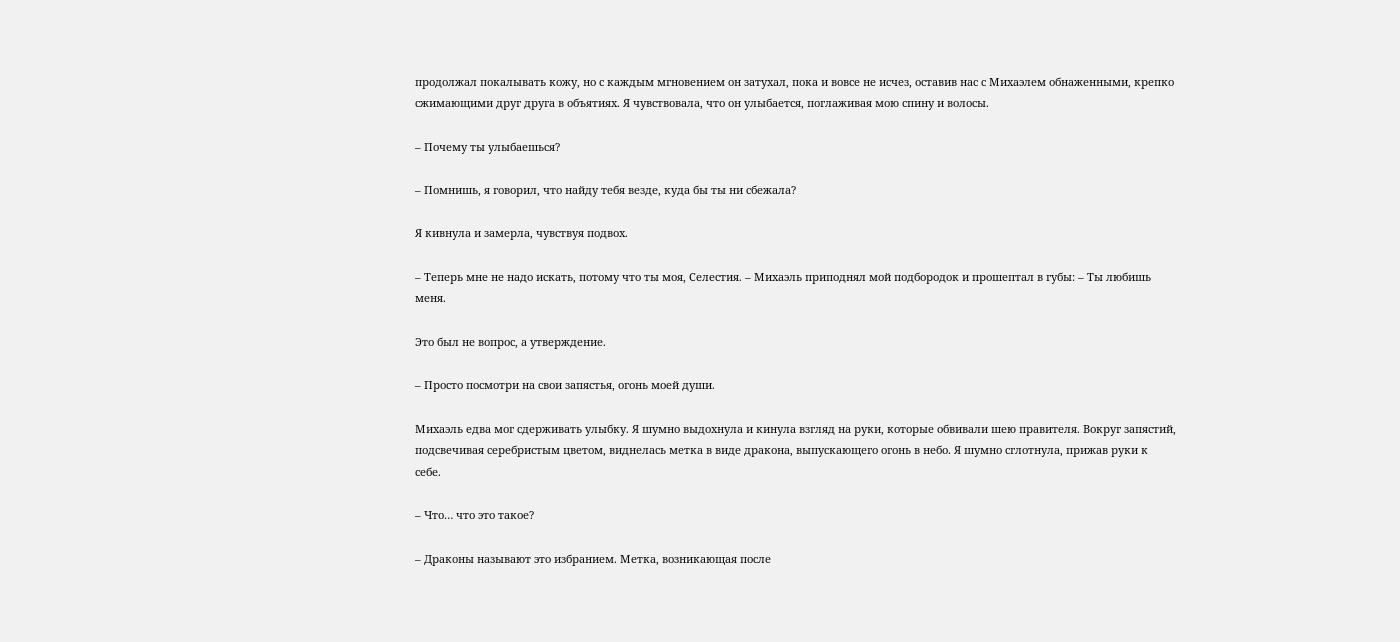продолжал покалывать кожу, но с каждым мгновением он затухал, пока и вовсе не исчез, оставив нас с Михаэлем обнаженными, крепко сжимающими друг друга в объятиях. Я чувствовала, что он улыбается, поглаживая мою спину и волосы.

– Почему ты улыбаешься?

– Помнишь, я говорил, что найду тебя везде, куда бы ты ни сбежала?

Я кивнула и замерла, чувствуя подвох.

– Теперь мне не надо искать, потому что ты моя, Селестия. – Михаэль приподнял мой подбородок и прошептал в губы: – Ты любишь меня.

Это был не вопрос, а утверждение.

– Просто посмотри на свои запястья, огонь моей души.

Михаэль едва мог сдерживать улыбку. Я шумно выдохнула и кинула взгляд на руки, которые обвивали шею правителя. Вокруг запястий, подсвечивая серебристым цветом, виднелась метка в виде дракона, выпускающего огонь в небо. Я шумно сглотнула, прижав руки к себе.

– Что… что это такое?

– Драконы называют это избранием. Метка, возникающая после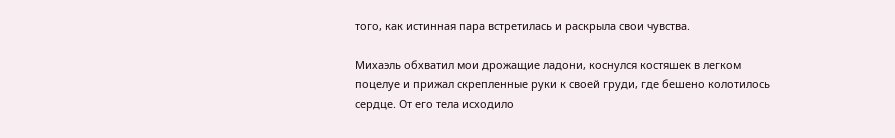того, как истинная пара встретилась и раскрыла свои чувства.

Михаэль обхватил мои дрожащие ладони, коснулся костяшек в легком поцелуе и прижал скрепленные руки к своей груди, где бешено колотилось сердце. От его тела исходило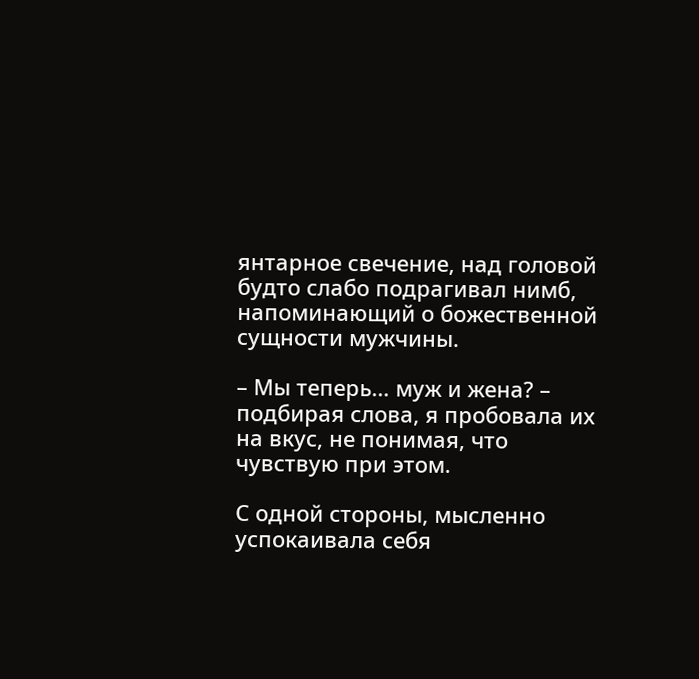янтарное свечение, над головой будто слабо подрагивал нимб, напоминающий о божественной сущности мужчины.

– Мы теперь… муж и жена? – подбирая слова, я пробовала их на вкус, не понимая, что чувствую при этом.

С одной стороны, мысленно успокаивала себя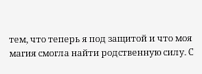тем, что теперь я под защитой и что моя магия смогла найти родственную силу. С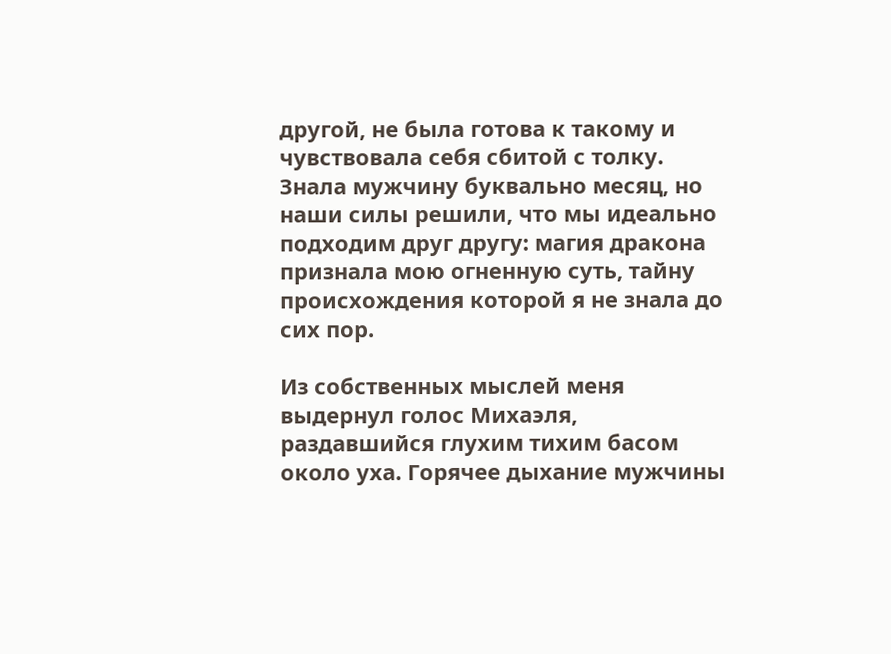другой, не была готова к такому и чувствовала себя сбитой с толку. Знала мужчину буквально месяц, но наши силы решили, что мы идеально подходим друг другу: магия дракона признала мою огненную суть, тайну происхождения которой я не знала до сих пор.

Из собственных мыслей меня выдернул голос Михаэля, раздавшийся глухим тихим басом около уха. Горячее дыхание мужчины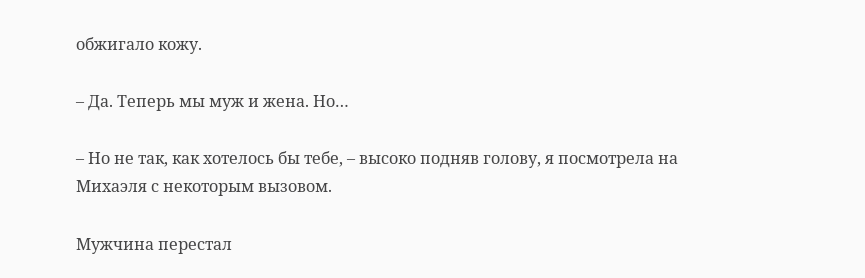обжигало кожу.

– Да. Теперь мы муж и жена. Но…

– Но не так, как хотелось бы тебе, – высоко подняв голову, я посмотрела на Михаэля с некоторым вызовом.

Мужчина перестал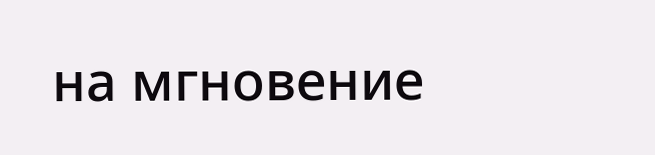на мгновение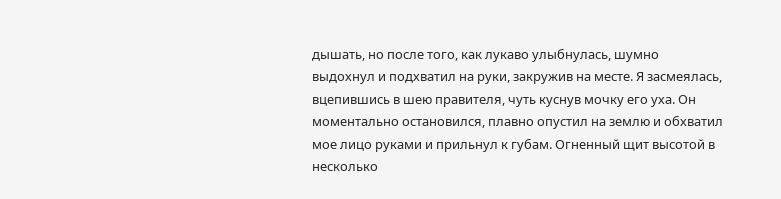дышать, но после того, как лукаво улыбнулась, шумно выдохнул и подхватил на руки, закружив на месте. Я засмеялась, вцепившись в шею правителя, чуть куснув мочку его уха. Он моментально остановился, плавно опустил на землю и обхватил мое лицо руками и прильнул к губам. Огненный щит высотой в несколько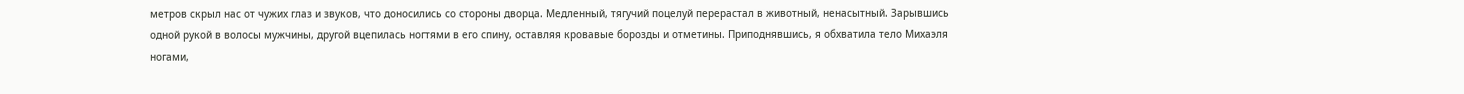метров скрыл нас от чужих глаз и звуков, что доносились со стороны дворца. Медленный, тягучий поцелуй перерастал в животный, ненасытный. Зарывшись одной рукой в волосы мужчины, другой вцепилась ногтями в его спину, оставляя кровавые борозды и отметины. Приподнявшись, я обхватила тело Михаэля ногами,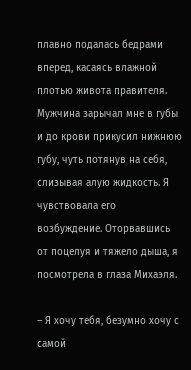плавно подалась бедрами вперед, касаясь влажной плотью живота правителя. Мужчина зарычал мне в губы и до крови прикусил нижнюю губу, чуть потянув на себя, слизывая алую жидкость. Я чувствовала его возбуждение. Оторвавшись от поцелуя и тяжело дыша, я посмотрела в глаза Михаэля.

– Я хочу тебя, безумно хочу с самой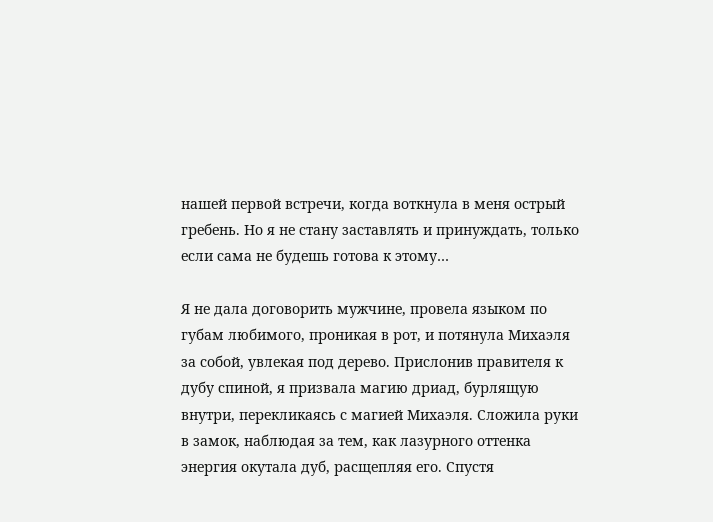нашей первой встречи, когда воткнула в меня острый гребень. Но я не стану заставлять и принуждать, только если сама не будешь готова к этому…

Я не дала договорить мужчине, провела языком по губам любимого, проникая в рот, и потянула Михаэля за собой, увлекая под дерево. Прислонив правителя к дубу спиной, я призвала магию дриад, бурлящую внутри, перекликаясь с магией Михаэля. Сложила руки в замок, наблюдая за тем, как лазурного оттенка энергия окутала дуб, расщепляя его. Спустя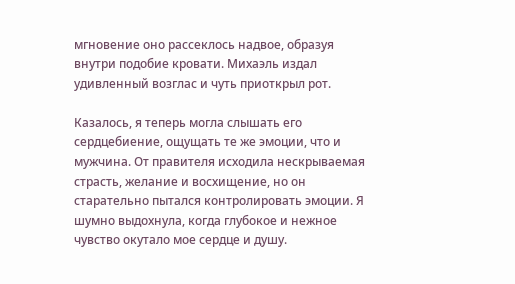мгновение оно рассеклось надвое, образуя внутри подобие кровати. Михаэль издал удивленный возглас и чуть приоткрыл рот.

Казалось, я теперь могла слышать его сердцебиение, ощущать те же эмоции, что и мужчина. От правителя исходила нескрываемая страсть, желание и восхищение, но он старательно пытался контролировать эмоции. Я шумно выдохнула, когда глубокое и нежное чувство окутало мое сердце и душу.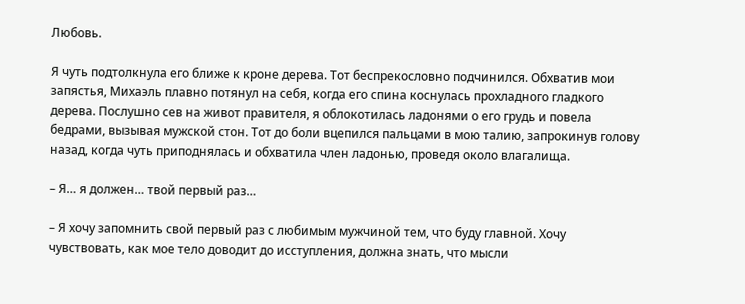Любовь.

Я чуть подтолкнула его ближе к кроне дерева. Тот беспрекословно подчинился. Обхватив мои запястья, Михаэль плавно потянул на себя, когда его спина коснулась прохладного гладкого дерева. Послушно сев на живот правителя, я облокотилась ладонями о его грудь и повела бедрами, вызывая мужской стон. Тот до боли вцепился пальцами в мою талию, запрокинув голову назад, когда чуть приподнялась и обхватила член ладонью, проведя около влагалища.

– Я… я должен… твой первый раз…

– Я хочу запомнить свой первый раз с любимым мужчиной тем, что буду главной. Хочу чувствовать, как мое тело доводит до исступления, должна знать, что мысли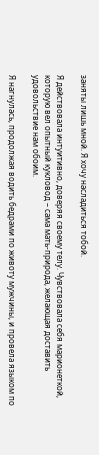заняты лишь мной. Я хочу насладиться тобой.

Я действовала интуитивно, доверяя своему телу. Чувствовала себя марионеткой, которую вел опытный кукловод – сама мать-природа, желающая доставить удовольствие нам обоим.

Я нагнулась, продолжая водить бедрами по животу мужчины, и провела языком по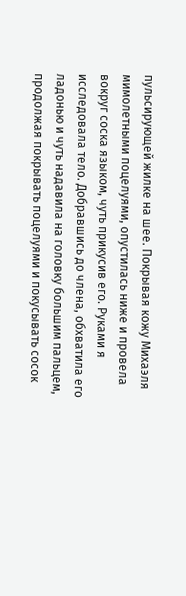пульсирующей жилке на шее. Покрывая кожу Михаэля мимолетными поцелуями, опустилась ниже и провела вокруг соска языком, чуть прикусив его. Руками я исследовала тело. Добравшись до члена, обхватила его ладонью и чуть надавила на головку большим пальцем, продолжая покрывать поцелуями и покусывать сосок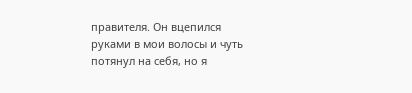правителя. Он вцепился руками в мои волосы и чуть потянул на себя, но я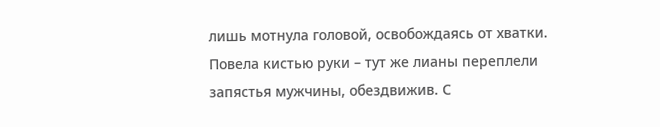лишь мотнула головой, освобождаясь от хватки. Повела кистью руки – тут же лианы переплели запястья мужчины, обездвижив. С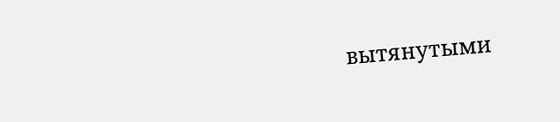вытянутыми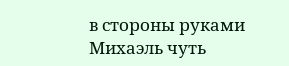в стороны руками Михаэль чуть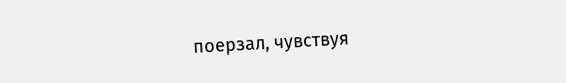поерзал, чувствуя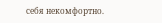себя некомфортно.